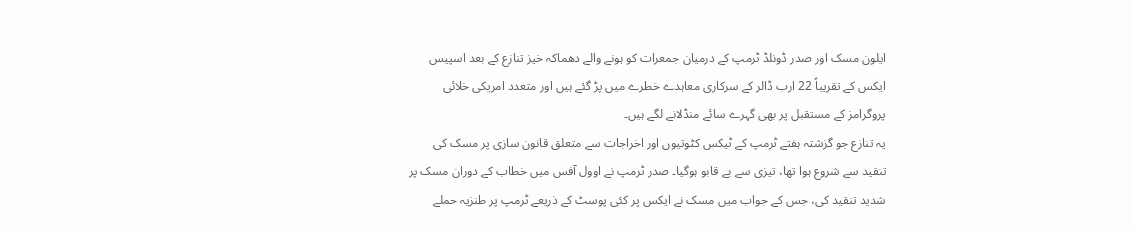ایلون مسک اور صدر ڈونلڈ ٹرمپ کے درمیان جمعرات کو ہونے والے دھماکہ خیز تنازع کے بعد اسپیس ایکس کے تقریباً 22 ارب ڈالر کے سرکاری معاہدے خطرے میں پڑ گئے ہیں اور متعدد امریکی خلائی پروگرامز کے مستقبل پر بھی گہرے سائے منڈلانے لگے ہیں۔
یہ تنازع جو گزشتہ ہفتے ٹرمپ کے ٹیکس کٹوتیوں اور اخراجات سے متعلق قانون سازی پر مسک کی تنقید سے شروع ہوا تھا، تیزی سے بے قابو ہوگیا۔ صدر ٹرمپ نے اوول آفس میں خطاب کے دوران مسک پر شدید تنقید کی، جس کے جواب میں مسک نے ایکس پر کئی پوسٹ کے ذریعے ٹرمپ پر طنزیہ حملے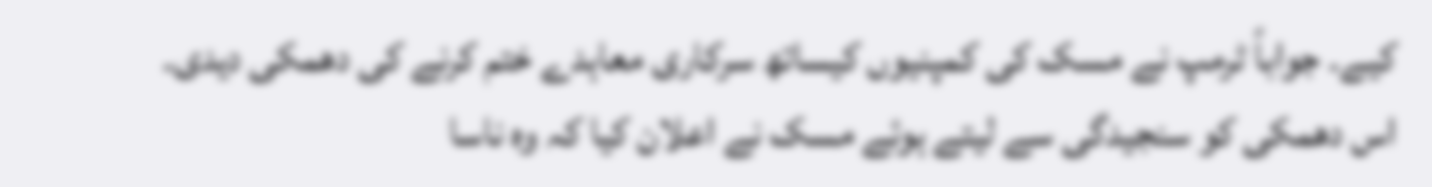کیے۔ جواباً ٹرمپ نے مسک کی کمپنیوں کیساتھ سرکاری معاہدے ختم کرنے کی دھمکی دیدی۔
اس دھمکی کو سنجیدگی سے لیتے ہوئے مسک نے اعلان کیا کہ وہ ناسا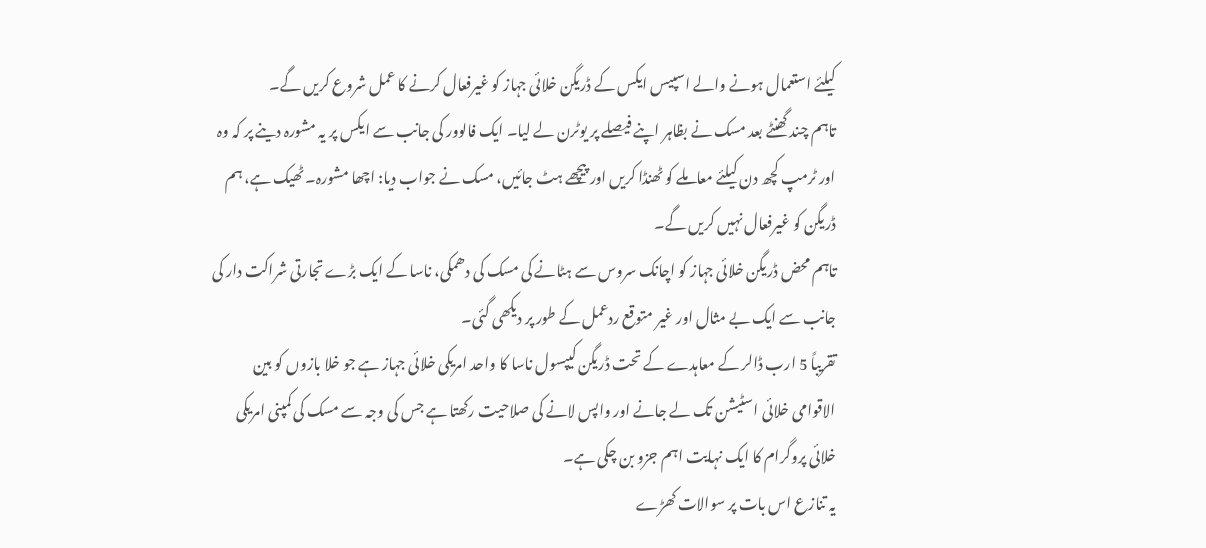کیلئے استعمال ہونے والے اسپیس ایکس کے ڈریگن خلائی جہاز کو غیرفعال کرنے کا عمل شروع کریں گے۔
تاہم چند گھنٹے بعد مسک نے بظاہر اپنے فیصلے پر یوٹرن لے لیا۔ ایک فالوور کی جانب سے ایکس پر یہ مشورہ دینے پر کہ وہ اور ٹرمپ کچھ دن کیلئے معاملے کو ٹھنڈا کریں اور پیچھے ہٹ جائیں، مسک نے جواب دیا: اچھا مشورہ۔ ٹھیک ہے، ہم ڈریگن کو غیرفعال نہیں کریں گے۔
تاہم محض ڈریگن خلائی جہاز کو اچانک سروس سے ہٹانے کی مسک کی دھمکی، ناسا کے ایک بڑے تجارتی شراکت دار کی جانب سے ایک بے مثال اور غیر متوقع ردعمل کے طور پر دیکھی گئی۔
تقریباً 5 ارب ڈالر کے معاہدے کے تحت ڈریگن کیپسول ناسا کا واحد امریکی خلائی جہاز ہے جو خلا بازوں کو بین الاقوامی خلائی اسٹیشن تک لے جانے اور واپس لانے کی صلاحیت رکھتا ہے جس کی وجہ سے مسک کی کمپنی امریکی خلائی پروگرام کا ایک نہایت اہم جزو بن چکی ہے۔
یہ تنازع اس بات پر سوالات کھڑے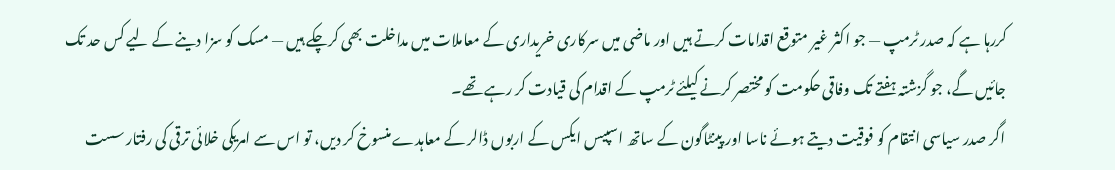کررہا ہے کہ صدر ٹرمپ — جو اکثر غیر متوقع اقدامات کرتے ہیں اور ماضی میں سرکاری خریداری کے معاملات میں مداخلت بھی کرچکے ہیں — مسک کو سزا دینے کے لیے کس حد تک جائیں گے، جو گزشتہ ہفتے تک وفاقی حکومت کو مختصر کرنے کیلئے ٹرمپ کے اقدام کی قیادت کر رہے تھے۔
اگر صدر سیاسی انتقام کو فوقیت دیتے ہوئے ناسا اور پینٹاگون کے ساتھ اسپیس ایکس کے اربوں ڈالر کے معاہدے منسوخ کر دیں، تو اس سے امریکی خلائی ترقی کی رفتار سست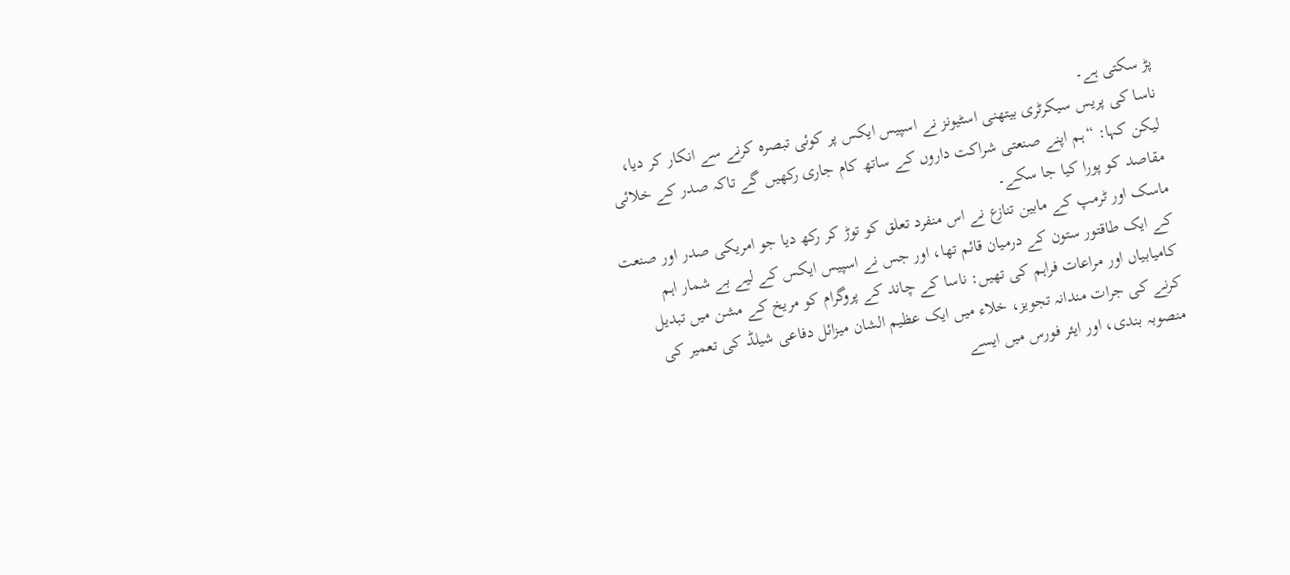پڑ سکتی ہے۔
ناسا کی پریس سیکرٹری بیتھنی اسٹیونز نے اسپیس ایکس پر کوئی تبصرہ کرنے سے انکار کر دیا، لیکن کہا: “ہم اپنے صنعتی شراکت داروں کے ساتھ کام جاری رکھیں گے تاکہ صدر کے خلائی مقاصد کو پورا کیا جا سکے۔
ماسک اور ٹرمپ کے مابین تنازع نے اس منفرد تعلق کو توڑ کر رکھ دیا جو امریکی صدر اور صنعت کے ایک طاقتور ستون کے درمیان قائم تھا، اور جس نے اسپیس ایکس کے لیے بے شمار اہم کامیابیاں اور مراعات فراہم کی تھیں: ناسا کے چاند کے پروگرام کو مریخ کے مشن میں تبدیل کرنے کی جرات مندانہ تجویز، خلاء میں ایک عظیم الشان میزائل دفاعی شیلڈ کی تعمیر کی منصوبہ بندی، اور ایئر فورس میں ایسے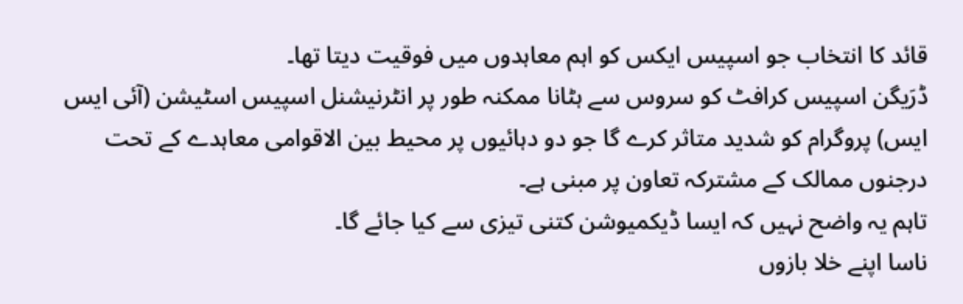قائد کا انتخاب جو اسپیس ایکس کو اہم معاہدوں میں فوقیت دیتا تھا۔
ڈرَیگن اسپیس کرافٹ کو سروس سے ہٹانا ممکنہ طور پر انٹرنیشنل اسپیس اسٹیشن (آئی ایس ایس) پروگرام کو شدید متاثر کرے گا جو دو دہائیوں پر محیط بین الاقوامی معاہدے کے تحت درجنوں ممالک کے مشترکہ تعاون پر مبنی ہے۔
تاہم یہ واضح نہیں کہ ایسا ڈیکمیوشن کتنی تیزی سے کیا جائے گا۔
ناسا اپنے خلا بازوں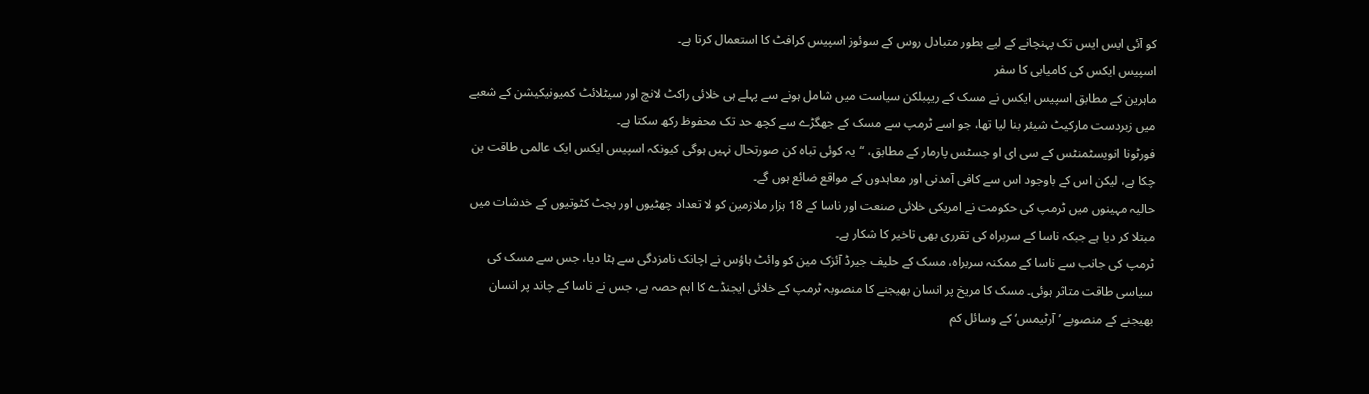کو آئی ایس ایس تک پہنچانے کے لیے بطور متبادل روس کے سوئوز اسپیس کرافٹ کا استعمال کرتا ہے۔
اسپیس ایکس کی کامیابی کا سفر
ماہرین کے مطابق اسپیس ایکس نے مسک کے ریپبلکن سیاست میں شامل ہونے سے پہلے ہی خلائی راکٹ لانچ اور سیٹلائٹ کمیونیکیشن کے شعبے میں زبردست مارکیٹ شیئر بنا لیا تھا، جو اسے ٹرمپ سے مسک کے جھگڑے سے کچھ حد تک محفوظ رکھ سکتا ہے۔
فورٹونا انویسٹمنٹس کے سی ای او جسٹس پارمار کے مطابق، “یہ کوئی تباہ کن صورتحال نہیں ہوگی کیونکہ اسپیس ایکس ایک عالمی طاقت بن چکا ہے، لیکن اس کے باوجود اس سے کافی آمدنی اور معاہدوں کے مواقع ضائع ہوں گے۔
حالیہ مہینوں میں ٹرمپ کی حکومت نے امریکی خلائی صنعت اور ناسا کے 18 ہزار ملازمین کو لا تعداد چھٹیوں اور بجٹ کٹوتیوں کے خدشات میں مبتلا کر دیا ہے جبکہ ناسا کے سربراہ کی تقرری بھی تاخیر کا شکار ہے۔
ٹرمپ کی جانب سے ناسا کے ممکنہ سربراہ، مسک کے حلیف جیرڈ آئزک مین کو وائٹ ہاؤس نے اچانک نامزدگی سے ہٹا دیا، جس سے مسک کی سیاسی طاقت متاثر ہوئی۔ مسک کا مریخ پر انسان بھیجنے کا منصوبہ ٹرمپ کے خلائی ایجنڈے کا اہم حصہ ہے، جس نے ناسا کے چاند پر انسان بھیجنے کے منصوبے ’آرٹیمس‘ کے وسائل کم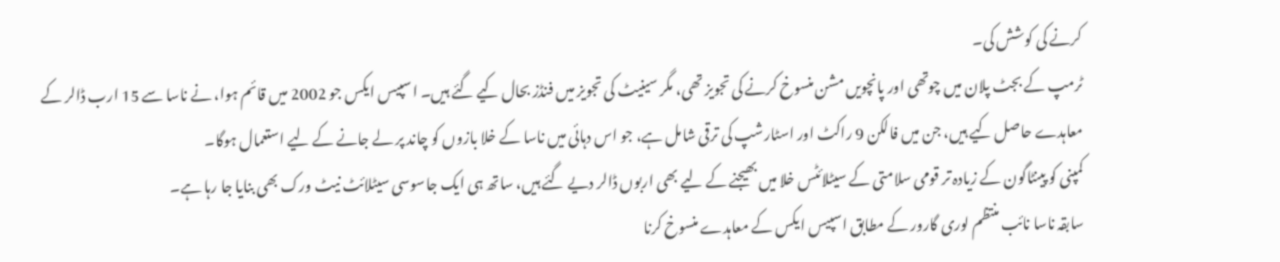کرنے کی کوشش کی۔
ٹرمپ کے بجٹ پلان میں چوتھی اور پانچویں مشن منسوخ کرنے کی تجویز تھی، مگر سینیٹ کی تجویز میں فنڈز بحال کیے گئے ہیں۔ اسپیس ایکس جو 2002 میں قائم ہوا، نے ناسا سے 15 ارب ڈالر کے معاہدے حاصل کیے ہیں، جن میں فالکن 9 راکٹ اور اسٹارشپ کی ترقی شامل ہے، جو اس دہائی میں ناسا کے خلا بازوں کو چاند پر لے جانے کے لیے استعمال ہوگا۔
کمپنی کو پینٹاگون کے زیادہ تر قومی سلامتی کے سیٹلائٹس خلا میں بھیجنے کے لیے بھی اربوں ڈالر دیے گئے ہیں، ساتھ ہی ایک جاسوسی سیٹلائٹ نیٹ ورک بھی بنایا جا رہا ہے۔
سابقہ ناسا نائب منتظم لوری گارور کے مطابق اسپیس ایکس کے معاہدے منسوخ کرنا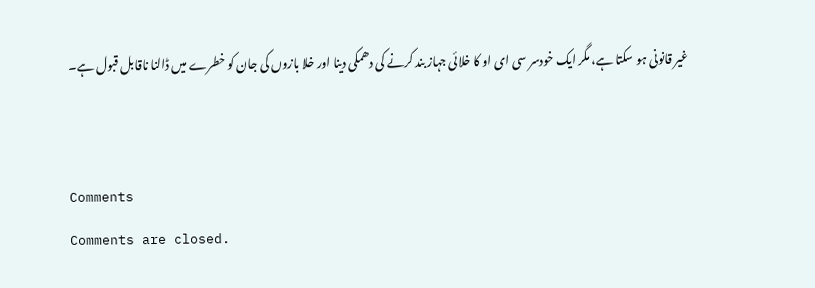غیر قانونی ہو سکتا ہے، مگر ایک خودسر سی ای او کا خلائی جہاز بند کرنے کی دھمکی دینا اور خلا بازوں کی جان کو خطرے میں ڈالنا ناقابل قبول ہے۔


Comments
Comments are closed.